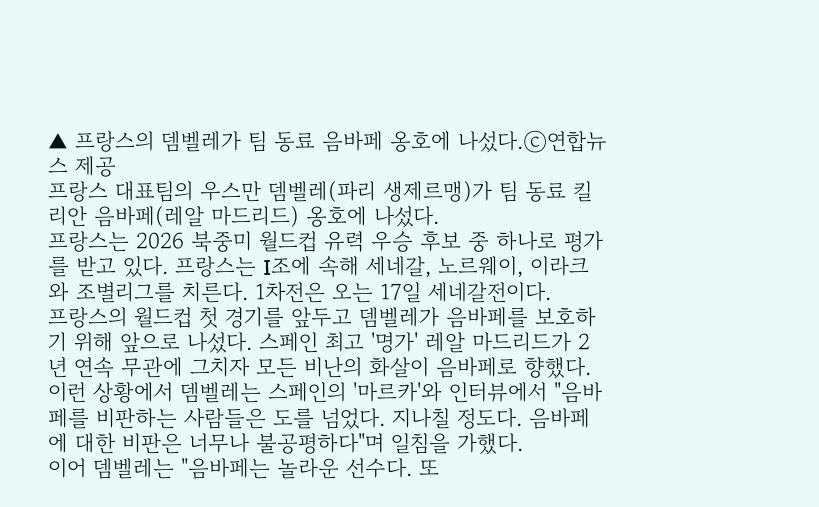▲ 프랑스의 뎀벨레가 팀 동료 음바페 옹호에 나섰다.ⓒ연합뉴스 제공
프랑스 대표팀의 우스만 뎀벨레(파리 생제르맹)가 팀 동료 킬리안 음바페(레알 마드리드) 옹호에 나섰다.
프랑스는 2026 북중미 월드컵 유력 우승 후보 중 하나로 평가를 받고 있다. 프랑스는 I조에 속해 세네갈, 노르웨이, 이라크와 조별리그를 치른다. 1차전은 오는 17일 세네갈전이다.
프랑스의 월드컵 첫 경기를 앞두고 뎀벨레가 음바페를 보호하기 위해 앞으로 나섰다. 스페인 최고 '명가' 레알 마드리드가 2년 연속 무관에 그치자 모든 비난의 화살이 음바페로 향했다.
이런 상황에서 뎀벨레는 스페인의 '마르카'와 인터뷰에서 "음바페를 비판하는 사람들은 도를 넘었다. 지나칠 정도다. 음바페에 대한 비판은 너무나 불공평하다"며 일침을 가했다.
이어 뎀벨레는 "음바페는 놀라운 선수다. 또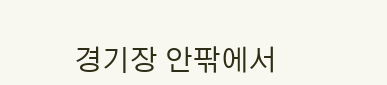경기장 안팎에서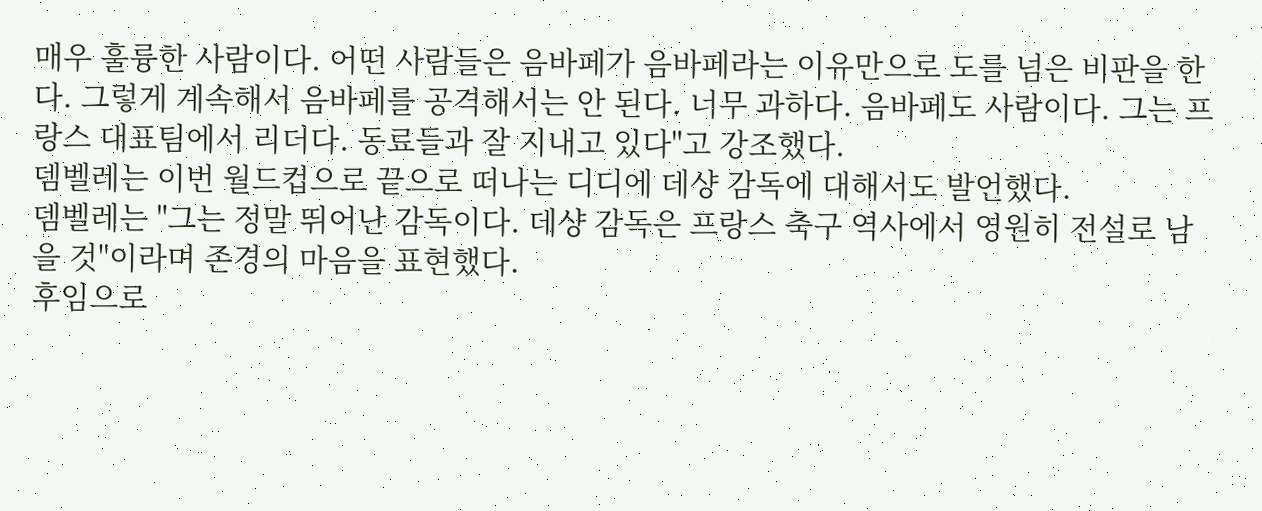매우 훌륭한 사람이다. 어떤 사람들은 음바페가 음바페라는 이유만으로 도를 넘은 비판을 한다. 그렇게 계속해서 음바페를 공격해서는 안 된다. 너무 과하다. 음바페도 사람이다. 그는 프랑스 대표팀에서 리더다. 동료들과 잘 지내고 있다"고 강조했다.
뎀벨레는 이번 월드컵으로 끝으로 떠나는 디디에 데샹 감독에 대해서도 발언했다.
뎀벨레는 "그는 정말 뛰어난 감독이다. 데샹 감독은 프랑스 축구 역사에서 영원히 전설로 남을 것"이라며 존경의 마음을 표현했다.
후임으로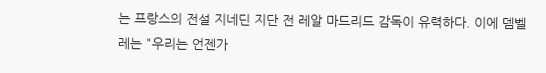는 프랑스의 전설 지네딘 지단 전 레알 마드리드 감독이 유력하다. 이에 뎀벨레는 "우리는 언젠가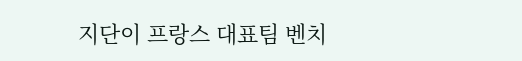지단이 프랑스 대표팀 벤치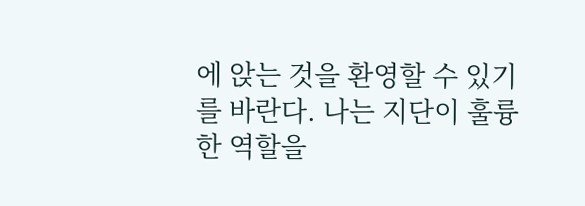에 앉는 것을 환영할 수 있기를 바란다. 나는 지단이 훌륭한 역할을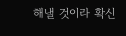해낼 것이라 확신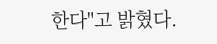한다"고 밝혔다.